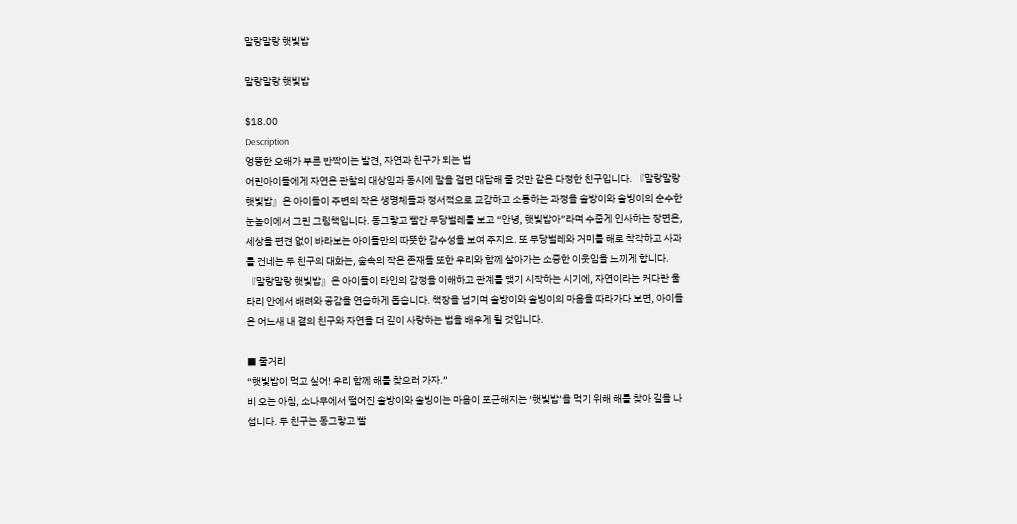말랑말랑 햇빛밥

말랑말랑 햇빛밥

$18.00
Description
엉뚱한 오해가 부른 반짝이는 발견, 자연과 친구가 되는 법
어린아이들에게 자연은 관찰의 대상임과 동시에 말을 걸면 대답해 줄 것만 같은 다정한 친구입니다. 『말랑말랑 햇빛밥』은 아이들이 주변의 작은 생명체들과 정서적으로 교감하고 소통하는 과정을 솔방이와 솔빙이의 순수한 눈높이에서 그린 그림책입니다. 동그랗고 빨간 무당벌레를 보고 “안녕, 햇빛밥아”라며 수줍게 인사하는 장면은, 세상을 편견 없이 바라보는 아이들만의 따뜻한 감수성을 보여 주지요. 또 무당벌레와 거미를 해로 착각하고 사과를 건네는 두 친구의 대화는, 숲속의 작은 존재들 또한 우리와 함께 살아가는 소중한 이웃임을 느끼게 합니다. 『말랑말랑 햇빛밥』은 아이들이 타인의 감정을 이해하고 관계를 맺기 시작하는 시기에, 자연이라는 커다란 울타리 안에서 배려와 공감을 연습하게 돕습니다. 책장을 넘기며 솔방이와 솔빙이의 마음을 따라가다 보면, 아이들은 어느새 내 곁의 친구와 자연을 더 깊이 사랑하는 법을 배우게 될 것입니다.

■ 줄거리
“햇빛밥이 먹고 싶어! 우리 함께 해를 찾으러 가자.”
비 오는 아침, 소나무에서 떨어진 솔방이와 솔빙이는 마음이 포근해지는 ‘햇빛밥’을 먹기 위해 해를 찾아 길을 나섭니다. 두 친구는 동그랗고 빨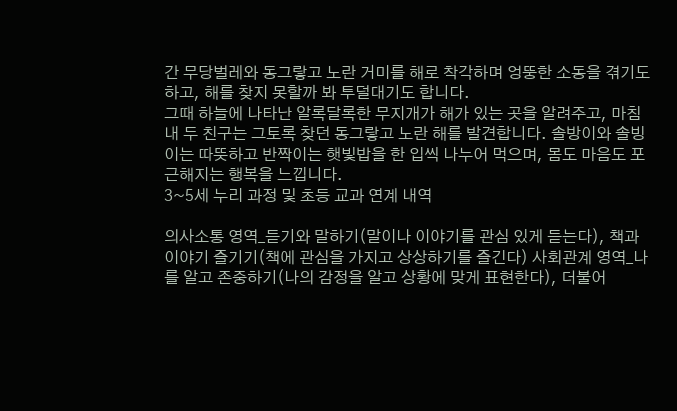간 무당벌레와 동그랗고 노란 거미를 해로 착각하며 엉뚱한 소동을 겪기도 하고, 해를 찾지 못할까 봐 투덜대기도 합니다.
그때 하늘에 나타난 알록달록한 무지개가 해가 있는 곳을 알려주고, 마침내 두 친구는 그토록 찾던 동그랗고 노란 해를 발견합니다. 솔방이와 솔빙이는 따뜻하고 반짝이는 햇빛밥을 한 입씩 나누어 먹으며, 몸도 마음도 포근해지는 행복을 느낍니다.
3~5세 누리 과정 및 초등 교과 연계 내역

의사소통 영역_듣기와 말하기(말이나 이야기를 관심 있게 듣는다), 책과 이야기 즐기기(책에 관심을 가지고 상상하기를 즐긴다) 사회관계 영역_나를 알고 존중하기(나의 감정을 알고 상황에 맞게 표현한다), 더불어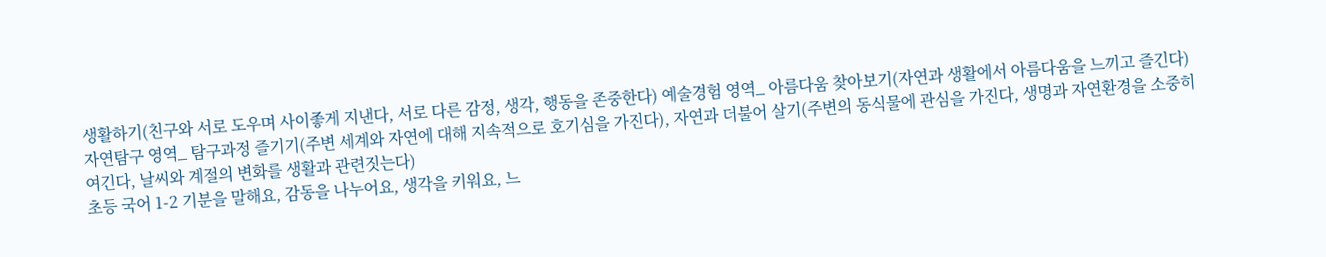생활하기(친구와 서로 도우며 사이좋게 지낸다, 서로 다른 감정, 생각, 행동을 존중한다) 예술경험 영역_ 아름다움 찾아보기(자연과 생활에서 아름다움을 느끼고 즐긴다) 자연탐구 영역_ 탐구과정 즐기기(주변 세계와 자연에 대해 지속적으로 호기심을 가진다), 자연과 더불어 살기(주변의 동식물에 관심을 가진다, 생명과 자연환경을 소중히 여긴다, 날씨와 계절의 변화를 생활과 관련짓는다)
초등 국어 1-2 기분을 말해요, 감동을 나누어요, 생각을 키워요, 느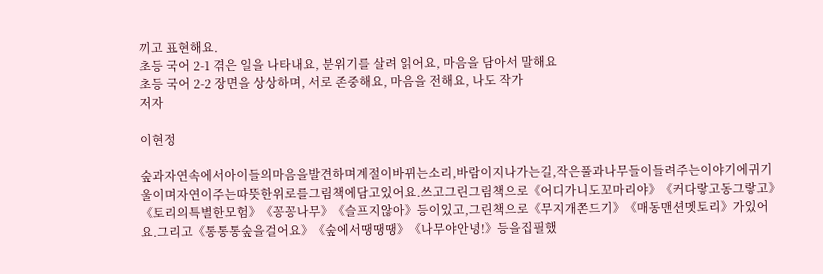끼고 표현해요.
초등 국어 2-1 겪은 일을 나타내요, 분위기를 살려 읽어요, 마음을 담아서 말해요
초등 국어 2-2 장면을 상상하며, 서로 존중해요, 마음을 전해요, 나도 작가
저자

이현정

숲과자연속에서아이들의마음을발견하며계절이바뀌는소리,바람이지나가는길,작은풀과나무들이들려주는이야기에귀기울이며자연이주는따뜻한위로를그림책에담고있어요.쓰고그린그림책으로《어디가니도꼬마리야》《커다랗고동그랗고》《토리의특별한모험》《꽁꽁나무》《슬프지않아》등이있고,그린책으로《무지개쫀드기》《매동맨션멧토리》가있어요.그리고《통통통숲을걸어요》《숲에서땡땡땡》《나무야안녕!》등을집필했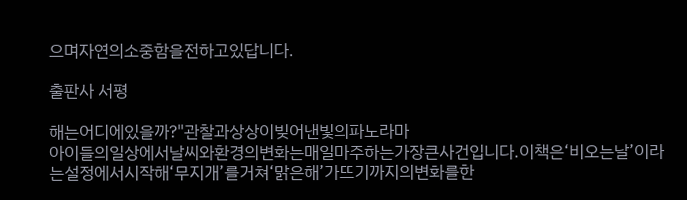으며자연의소중함을전하고있답니다.

출판사 서평

해는어디에있을까?"관찰과상상이빚어낸빛의파노라마
아이들의일상에서날씨와환경의변화는매일마주하는가장큰사건입니다.이책은‘비오는날’이라는설정에서시작해‘무지개’를거쳐‘맑은해’가뜨기까지의변화를한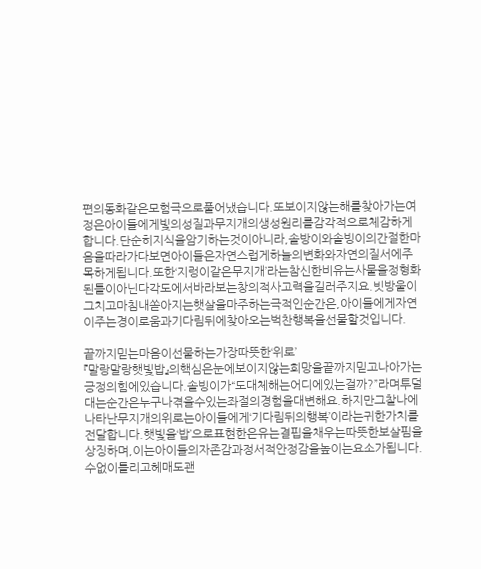편의동화같은모험극으로풀어냈습니다.또보이지않는해를찾아가는여정은아이들에게빛의성질과무지개의생성원리를감각적으로체감하게합니다.단순히지식을암기하는것이아니라,솔방이와솔빙이의간절한마음을따라가다보면아이들은자연스럽게하늘의변화와자연의질서에주목하게됩니다.또한‘지렁이같은무지개’라는참신한비유는사물을정형화된틀이아닌다각도에서바라보는창의적사고력을길러주지요.빗방울이그치고마침내쏟아지는햇살을마주하는극적인순간은,아이들에게자연이주는경이로움과기다림뒤에찾아오는벅찬행복을선물할것입니다.

끝까지믿는마음이선물하는가장따뜻한‘위로’
『말랑말랑햇빛밥』의핵심은눈에보이지않는희망을끝까지믿고나아가는긍정의힘에있습니다.솔빙이가“도대체해는어디에있는걸까?”라며투덜대는순간은누구나겪을수있는좌절의경험을대변해요.하지만그찰나에나타난무지개의위로는아이들에게‘기다림뒤의행복’이라는귀한가치를전달합니다.햇빛을‘밥’으로표현한은유는결핍을채우는따뜻한보살핌을상징하며,이는아이들의자존감과정서적안정감을높이는요소가됩니다.수없이틀리고헤매도괜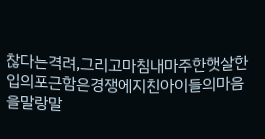찮다는격려,그리고마침내마주한햇살한입의포근함은경쟁에지친아이들의마음을말랑말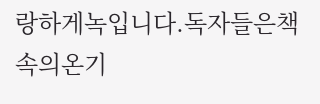랑하게녹입니다.독자들은책속의온기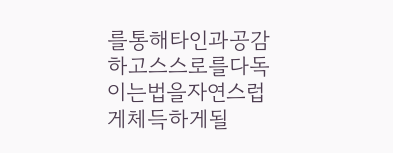를통해타인과공감하고스스로를다독이는법을자연스럽게체득하게될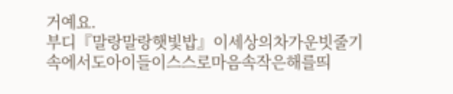거예요.
부디『말랑말랑햇빛밥』이세상의차가운빗줄기속에서도아이들이스스로마음속작은해를띄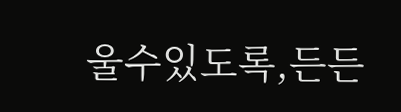울수있도록,든든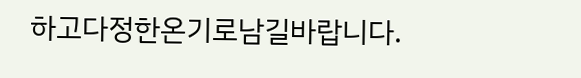하고다정한온기로남길바랍니다.